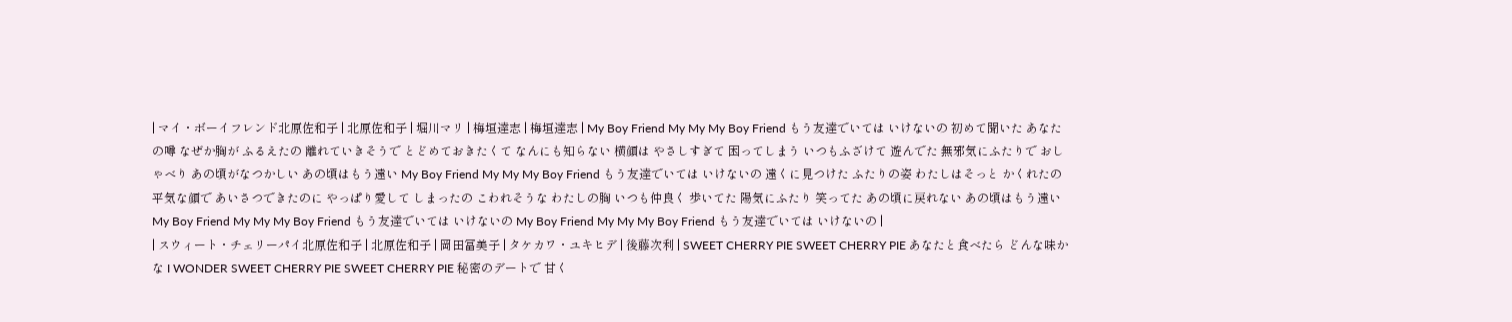| マイ・ボーイフレンド北原佐和子 | 北原佐和子 | 堀川マリ | 梅垣達志 | 梅垣達志 | My Boy Friend My My My Boy Friend もう友達でいては いけないの 初めて聞いた あなたの噂 なぜか胸が ふるえたの 離れていきそうで とどめておきたくて なんにも知らない 横顔は やさしすぎて 困ってしまう いつもふざけて 遊んでた 無邪気にふたりで おしゃべり あの頃がなつかしい あの頃はもう遠い My Boy Friend My My My Boy Friend もう友達でいては いけないの 遠くに見つけた ふたりの姿 わたしはそっと かくれたの 平気な顔で あいさつできたのに やっぱり愛して しまったの こわれそうな わたしの胸 いつも仲良く 歩いてた 陽気にふたり 笑ってた あの頃に戻れない あの頃はもう遠い My Boy Friend My My My Boy Friend もう友達でいては いけないの My Boy Friend My My My Boy Friend もう友達でいては いけないの |
| スウィート・チェリーパイ北原佐和子 | 北原佐和子 | 岡田冨美子 | タケカワ・ユキヒデ | 後藤次利 | SWEET CHERRY PIE SWEET CHERRY PIE あなたと食べたら どんな味かな I WONDER SWEET CHERRY PIE SWEET CHERRY PIE 秘密のデートで 甘く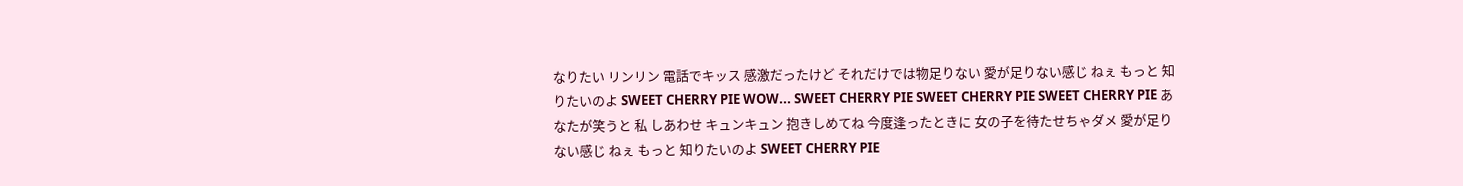なりたい リンリン 電話でキッス 感激だったけど それだけでは物足りない 愛が足りない感じ ねぇ もっと 知りたいのよ SWEET CHERRY PIE WOW... SWEET CHERRY PIE SWEET CHERRY PIE SWEET CHERRY PIE あなたが笑うと 私 しあわせ キュンキュン 抱きしめてね 今度逢ったときに 女の子を待たせちゃダメ 愛が足りない感じ ねぇ もっと 知りたいのよ SWEET CHERRY PIE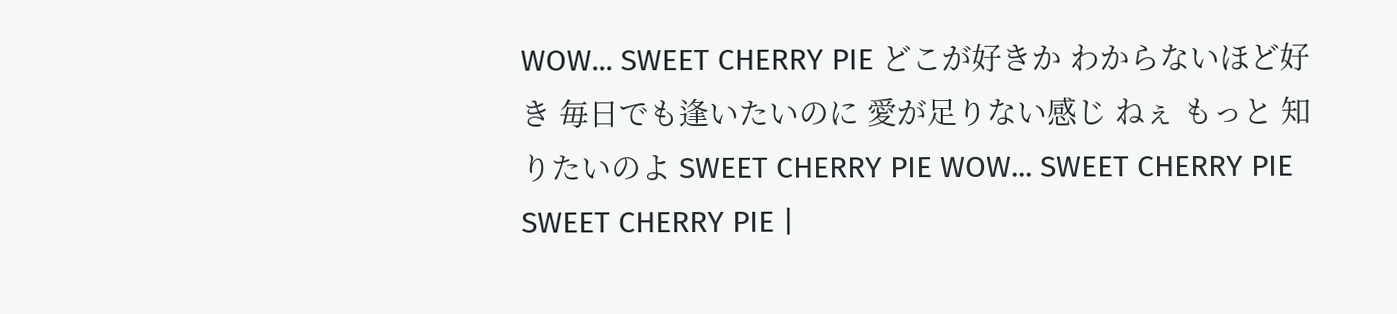WOW... SWEET CHERRY PIE どこが好きか わからないほど好き 毎日でも逢いたいのに 愛が足りない感じ ねぇ もっと 知りたいのよ SWEET CHERRY PIE WOW... SWEET CHERRY PIE SWEET CHERRY PIE |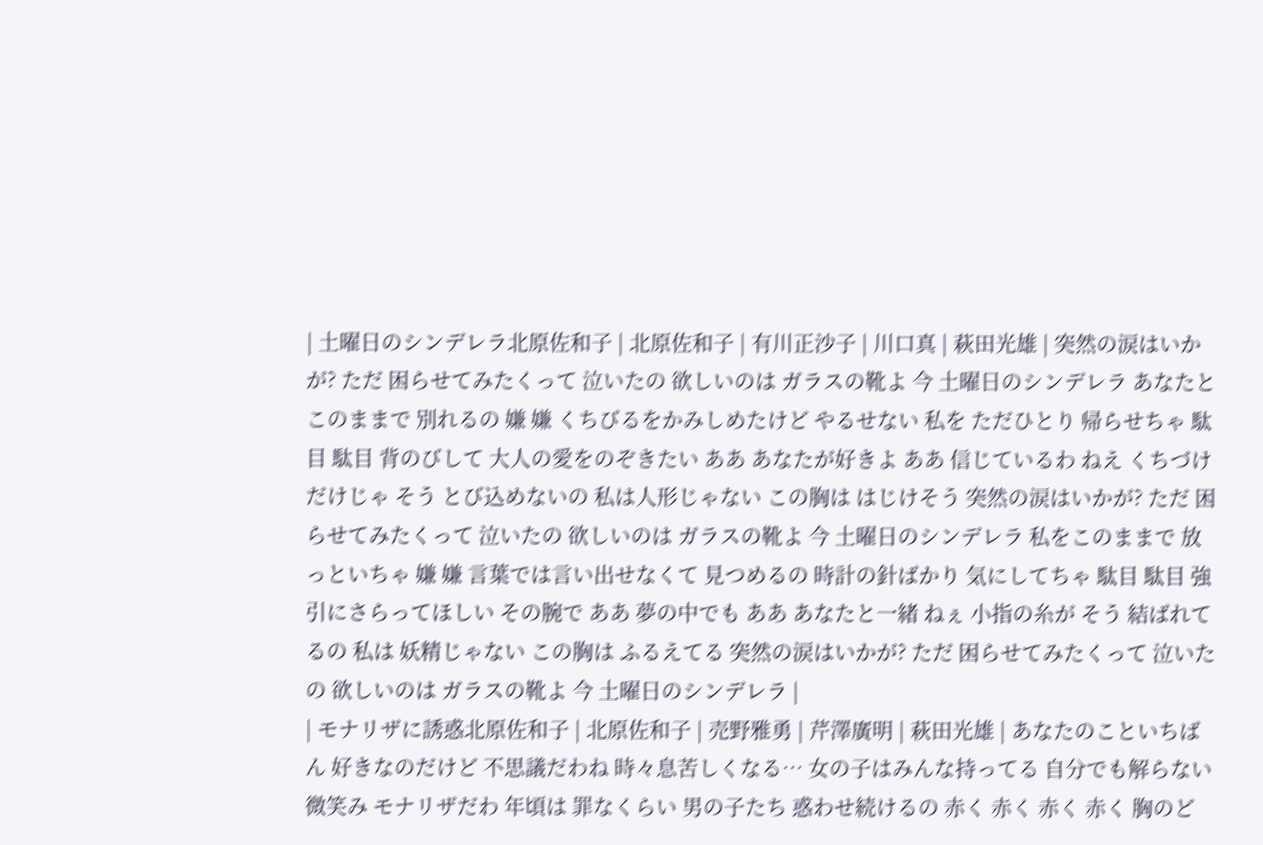| 土曜日のシンデレラ北原佐和子 | 北原佐和子 | 有川正沙子 | 川口真 | 萩田光雄 | 突然の涙はいかが? ただ 困らせてみたくって 泣いたの 欲しいのは ガラスの靴よ 今 土曜日のシンデレラ あなたと このままで 別れるの 嫌 嫌 くちびるをかみしめたけど やるせない 私を ただひとり 帰らせちゃ 駄目 駄目 背のびして 大人の愛をのぞきたい ああ あなたが好きよ ああ 信じているわ ねえ くちづけだけじゃ そう とび込めないの 私は人形じゃない この胸は はじけそう 突然の涙はいかが? ただ 困らせてみたくって 泣いたの 欲しいのは ガラスの靴よ 今 土曜日のシンデレラ 私をこのままで 放っといちゃ 嫌 嫌 言葉では言い出せなくて 見つめるの 時計の針ばかり 気にしてちゃ 駄目 駄目 強引にさらってほしい その腕で ああ 夢の中でも ああ あなたと一緒 ねぇ 小指の糸が そう 結ばれてるの 私は 妖精じゃない この胸は ふるえてる 突然の涙はいかが? ただ 困らせてみたくって 泣いたの 欲しいのは ガラスの靴よ 今 土曜日のシンデレラ |
| モナリザに誘惑北原佐和子 | 北原佐和子 | 売野雅勇 | 芹澤廣明 | 萩田光雄 | あなたのこといちばん 好きなのだけど 不思議だわね 時々息苦しくなる… 女の子はみんな持ってる 自分でも解らない微笑み モナリザだわ 年頃は 罪なくらい 男の子たち 惑わせ続けるの 赤く 赤く 赤く 赤く 胸のど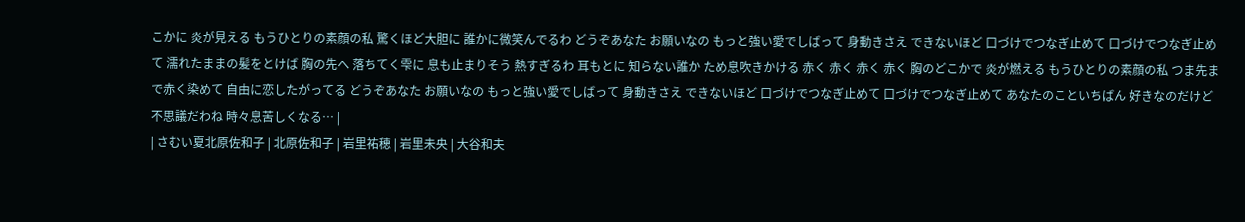こかに 炎が見える もうひとりの素顔の私 驚くほど大胆に 誰かに微笑んでるわ どうぞあなた お願いなの もっと強い愛でしばって 身動きさえ できないほど 口づけでつなぎ止めて 口づけでつなぎ止めて 濡れたままの髪をとけば 胸の先へ 落ちてく雫に 息も止まりそう 熱すぎるわ 耳もとに 知らない誰か ため息吹きかける 赤く 赤く 赤く 赤く 胸のどこかで 炎が燃える もうひとりの素顔の私 つま先まで赤く染めて 自由に恋したがってる どうぞあなた お願いなの もっと強い愛でしばって 身動きさえ できないほど 口づけでつなぎ止めて 口づけでつなぎ止めて あなたのこといちばん 好きなのだけど 不思議だわね 時々息苦しくなる… |
| さむい夏北原佐和子 | 北原佐和子 | 岩里祐穂 | 岩里未央 | 大谷和夫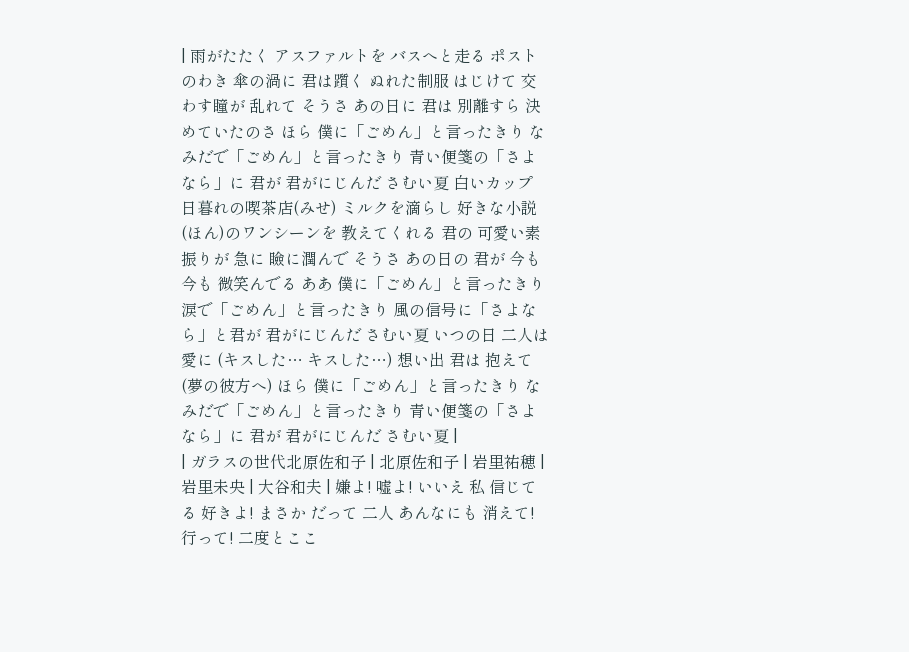| 雨がたたく アスファルトを バスへと走る ポストのわき 傘の渦に 君は躓く ぬれた制服 はじけて 交わす瞳が 乱れて そうさ あの日に 君は 別離すら 決めていたのさ ほら 僕に「ごめん」と言ったきり なみだで「ごめん」と言ったきり 青い便箋の「さよなら」に 君が 君がにじんだ さむい夏 白いカップ 日暮れの喫茶店(みせ) ミルクを滴らし 好きな小説(ほん)のワンシーンを 教えてくれる 君の 可愛い素振りが 急に 瞼に潤んで そうさ あの日の 君が 今も 今も 微笑んでる ああ 僕に「ごめん」と言ったきり 涙で「ごめん」と言ったきり 風の信号に「さよなら」と君が 君がにじんだ さむい夏 いつの日 二人は 愛に (キスした… キスした…) 想い出 君は 抱えて (夢の彼方へ) ほら 僕に「ごめん」と言ったきり なみだで「ごめん」と言ったきり 青い便箋の「さよなら」に 君が 君がにじんだ さむい夏 |
| ガラスの世代北原佐和子 | 北原佐和子 | 岩里祐穂 | 岩里未央 | 大谷和夫 | 嫌よ! 嘘よ! いいえ 私 信じてる 好きよ! まさか だって 二人 あんなにも 消えて! 行って! 二度とここ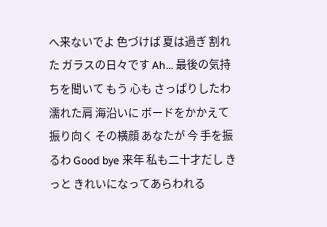へ来ないでよ 色づけば 夏は過ぎ 割れた ガラスの日々です Ah… 最後の気持ちを聞いて もう 心も さっぱりしたわ 濡れた肩 海沿いに ボードをかかえて 振り向く その横顔 あなたが 今 手を振るわ Good bye 来年 私も二十才だし きっと きれいになってあらわれる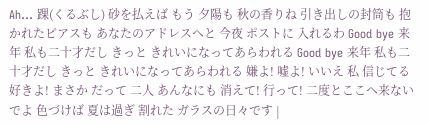Ah… 踝(くるぶし) 砂を払えば もう 夕陽も 秋の香りね 引き出しの封筒も 抱かれたピアスも あなたのアドレスへと 今夜 ポストに 入れるわ Good bye 来年 私も二十才だし きっと きれいになってあらわれる Good bye 来年 私も二十才だし きっと きれいになってあらわれる 嫌よ! 嘘よ! いいえ 私 信じてる 好きよ! まさか だって 二人 あんなにも 消えて! 行って! 二度とここへ来ないでよ 色づけば 夏は過ぎ 割れた ガラスの日々です |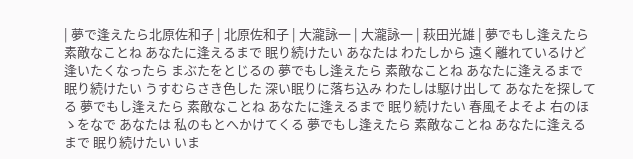| 夢で逢えたら北原佐和子 | 北原佐和子 | 大瀧詠一 | 大瀧詠一 | 萩田光雄 | 夢でもし逢えたら 素敵なことね あなたに逢えるまで 眠り続けたい あなたは わたしから 遠く離れているけど 逢いたくなったら まぶたをとじるの 夢でもし逢えたら 素敵なことね あなたに逢えるまで 眠り続けたい うすむらさき色した 深い眠りに落ち込み わたしは駆け出して あなたを探してる 夢でもし逢えたら 素敵なことね あなたに逢えるまで 眠り続けたい 春風そよそよ 右のほゝをなで あなたは 私のもとへかけてくる 夢でもし逢えたら 素敵なことね あなたに逢えるまで 眠り続けたい いま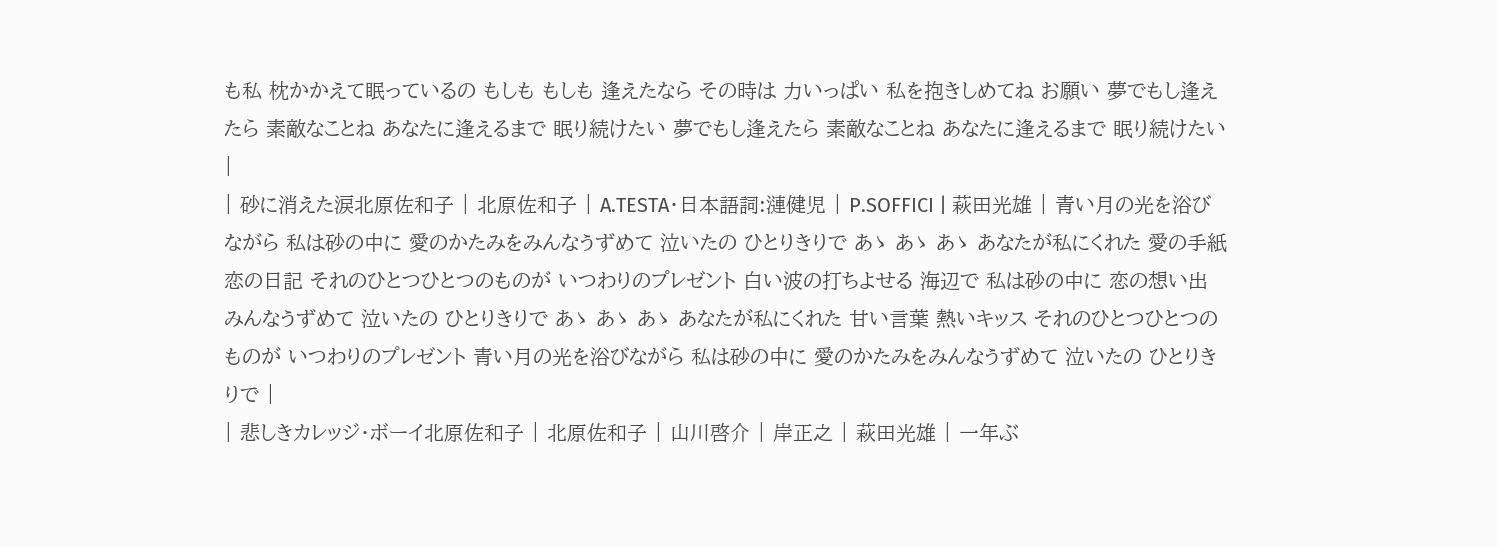も私 枕かかえて眠っているの もしも もしも 逢えたなら その時は 力いっぱい 私を抱きしめてね お願い 夢でもし逢えたら 素敵なことね あなたに逢えるまで 眠り続けたい 夢でもし逢えたら 素敵なことね あなたに逢えるまで 眠り続けたい |
| 砂に消えた涙北原佐和子 | 北原佐和子 | A.TESTA・日本語詞:漣健児 | P.SOFFICI | 萩田光雄 | 青い月の光を浴びながら 私は砂の中に 愛のかたみをみんなうずめて 泣いたの ひとりきりで あゝ あゝ あゝ あなたが私にくれた 愛の手紙 恋の日記 それのひとつひとつのものが いつわりのプレゼント 白い波の打ちよせる 海辺で 私は砂の中に 恋の想い出 みんなうずめて 泣いたの ひとりきりで あゝ あゝ あゝ あなたが私にくれた 甘い言葉 熱いキッス それのひとつひとつのものが いつわりのプレゼント 青い月の光を浴びながら 私は砂の中に 愛のかたみをみんなうずめて 泣いたの ひとりきりで |
| 悲しきカレッジ・ボーイ北原佐和子 | 北原佐和子 | 山川啓介 | 岸正之 | 萩田光雄 | 一年ぶ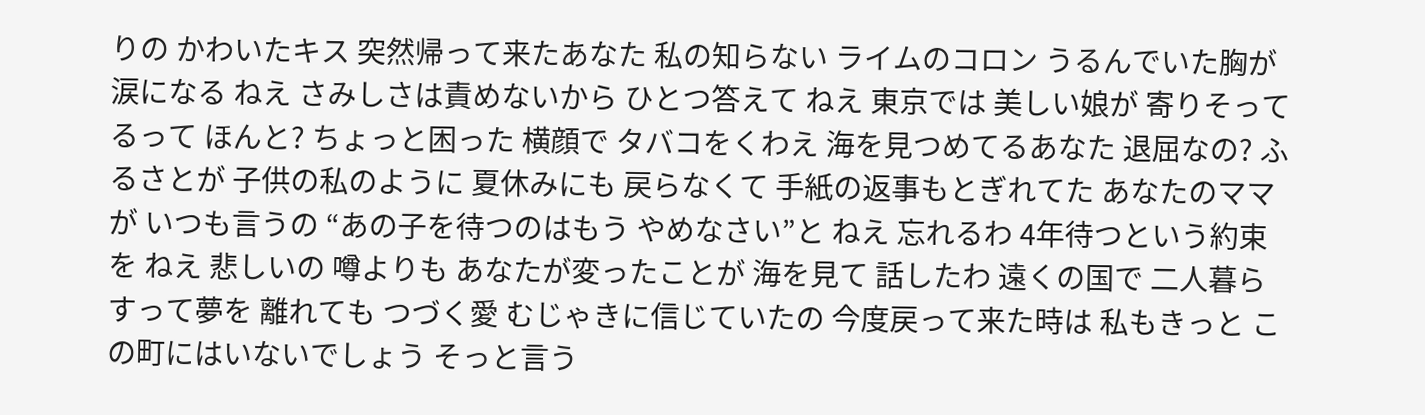りの かわいたキス 突然帰って来たあなた 私の知らない ライムのコロン うるんでいた胸が 涙になる ねえ さみしさは責めないから ひとつ答えて ねえ 東京では 美しい娘が 寄りそってるって ほんと? ちょっと困った 横顔で タバコをくわえ 海を見つめてるあなた 退屈なの? ふるさとが 子供の私のように 夏休みにも 戻らなくて 手紙の返事もとぎれてた あなたのママが いつも言うの “あの子を待つのはもう やめなさい”と ねえ 忘れるわ 4年待つという約束を ねえ 悲しいの 噂よりも あなたが変ったことが 海を見て 話したわ 遠くの国で 二人暮らすって夢を 離れても つづく愛 むじゃきに信じていたの 今度戻って来た時は 私もきっと この町にはいないでしょう そっと言う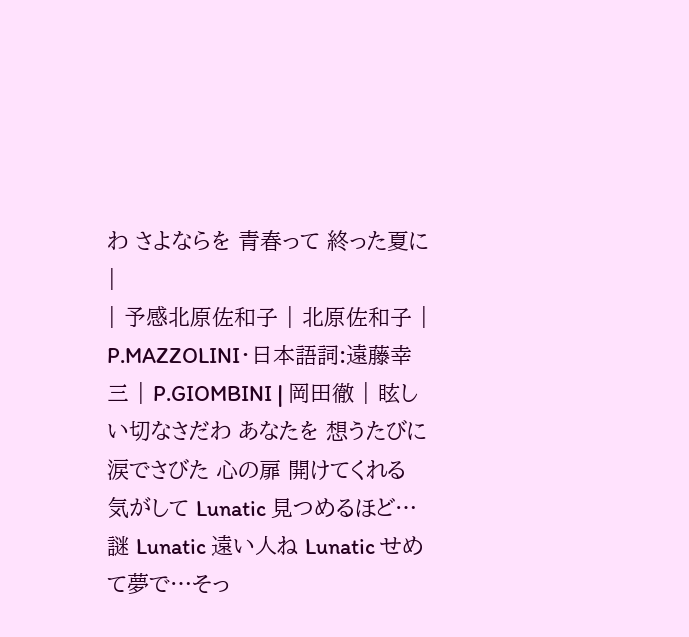わ さよならを 青春って 終った夏に |
| 予感北原佐和子 | 北原佐和子 | P.MAZZOLINI・日本語詞:遠藤幸三 | P.GIOMBINI | 岡田徹 | 眩しい切なさだわ あなたを 想うたびに 涙でさびた 心の扉 開けてくれる 気がして Lunatic 見つめるほど…謎 Lunatic 遠い人ね Lunatic せめて夢で…そっ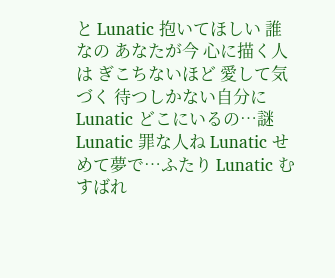と Lunatic 抱いてほしい 誰なの あなたが今 心に描く人は ぎこちないほど 愛して気づく 待つしかない自分に Lunatic どこにいるの…謎 Lunatic 罪な人ね Lunatic せめて夢で…ふたり Lunatic むすばれ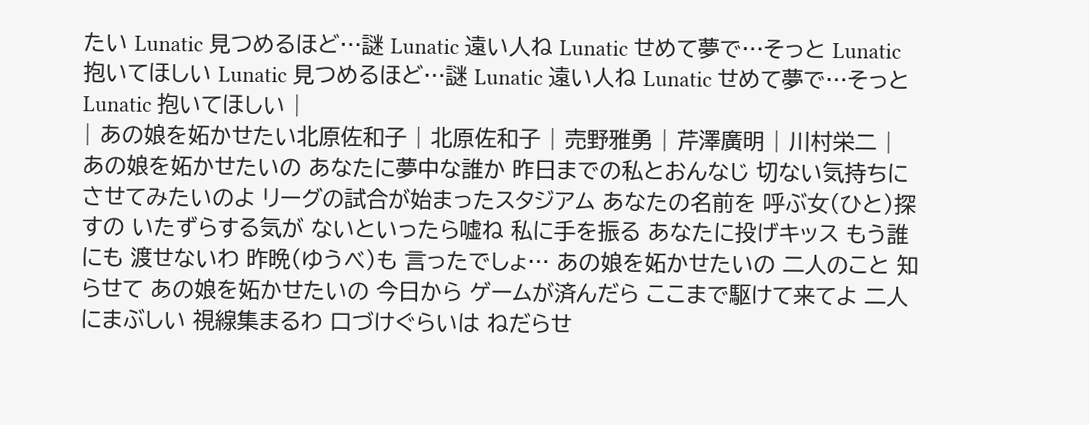たい Lunatic 見つめるほど…謎 Lunatic 遠い人ね Lunatic せめて夢で…そっと Lunatic 抱いてほしい Lunatic 見つめるほど…謎 Lunatic 遠い人ね Lunatic せめて夢で…そっと Lunatic 抱いてほしい |
| あの娘を妬かせたい北原佐和子 | 北原佐和子 | 売野雅勇 | 芹澤廣明 | 川村栄二 | あの娘を妬かせたいの あなたに夢中な誰か 昨日までの私とおんなじ 切ない気持ちに させてみたいのよ リーグの試合が始まったスタジアム あなたの名前を 呼ぶ女(ひと)探すの いたずらする気が ないといったら嘘ね 私に手を振る あなたに投げキッス もう誰にも 渡せないわ 昨晩(ゆうべ)も 言ったでしょ… あの娘を妬かせたいの 二人のこと 知らせて あの娘を妬かせたいの 今日から ゲームが済んだら ここまで駆けて来てよ 二人にまぶしい 視線集まるわ 口づけぐらいは ねだらせ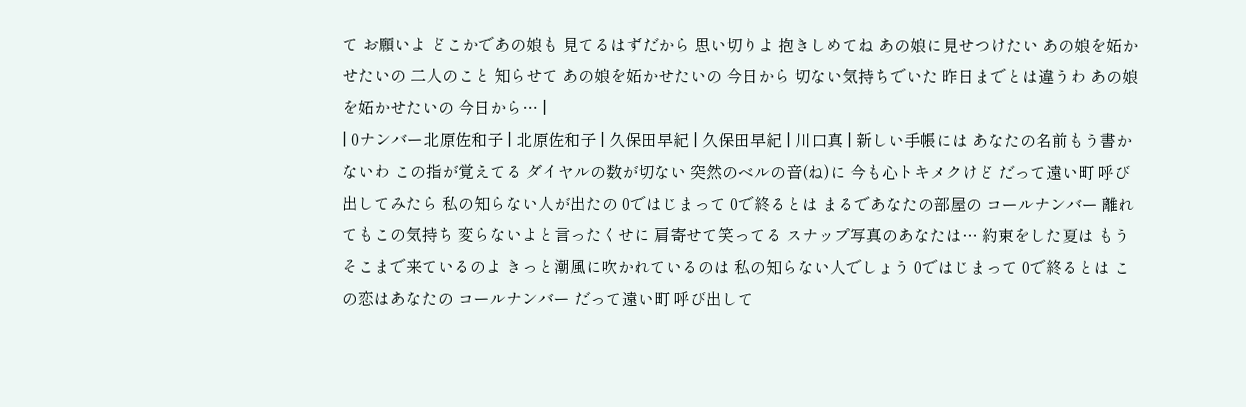て お願いよ どこかであの娘も 見てるはずだから 思い切りよ 抱きしめてね あの娘に見せつけたい あの娘を妬かせたいの 二人のこと 知らせて あの娘を妬かせたいの 今日から 切ない気持ちでいた 昨日までとは違うわ あの娘を妬かせたいの 今日から… |
| 0ナンバー北原佐和子 | 北原佐和子 | 久保田早紀 | 久保田早紀 | 川口真 | 新しい手帳には あなたの名前もう書かないわ この指が覚えてる ダイヤルの数が切ない 突然のベルの音(ね)に 今も心トキメクけど だって遠い町 呼び出してみたら 私の知らない人が出たの 0ではじまって 0で終るとは まるであなたの部屋の コールナンバー 離れてもこの気持ち 変らないよと言ったくせに 肩寄せて笑ってる スナップ写真のあなたは… 約束をした夏は もうそこまで来ているのよ きっと潮風に吹かれているのは 私の知らない人でしょう 0ではじまって 0で終るとは この恋はあなたの コールナンバー だって遠い町 呼び出して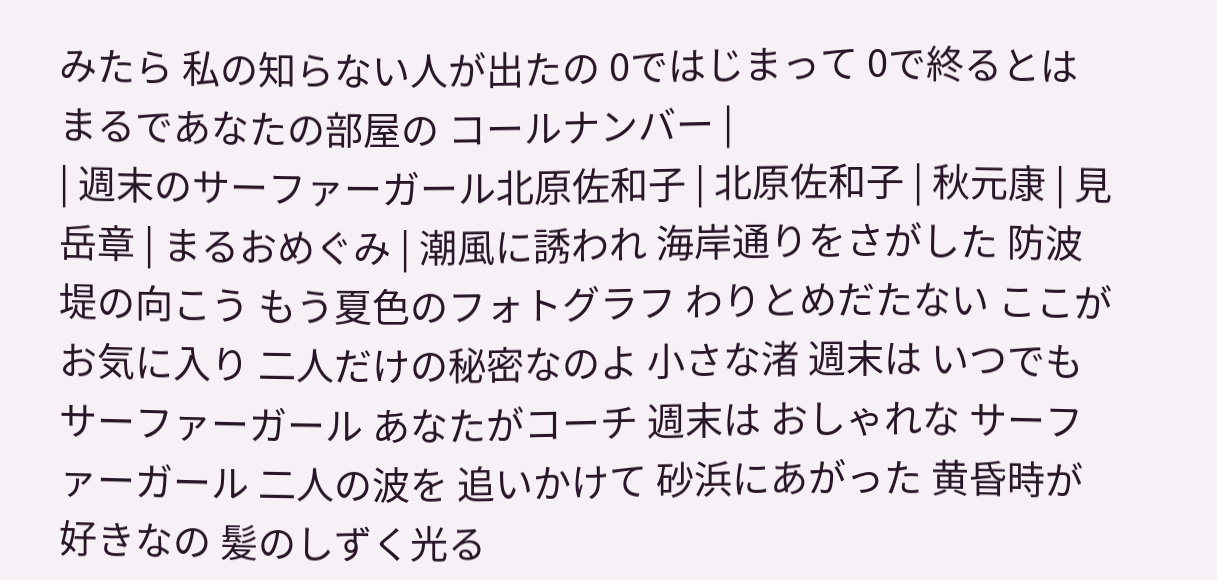みたら 私の知らない人が出たの 0ではじまって 0で終るとは まるであなたの部屋の コールナンバー |
| 週末のサーファーガール北原佐和子 | 北原佐和子 | 秋元康 | 見岳章 | まるおめぐみ | 潮風に誘われ 海岸通りをさがした 防波堤の向こう もう夏色のフォトグラフ わりとめだたない ここがお気に入り 二人だけの秘密なのよ 小さな渚 週末は いつでも サーファーガール あなたがコーチ 週末は おしゃれな サーファーガール 二人の波を 追いかけて 砂浜にあがった 黄昏時が好きなの 髪のしずく光る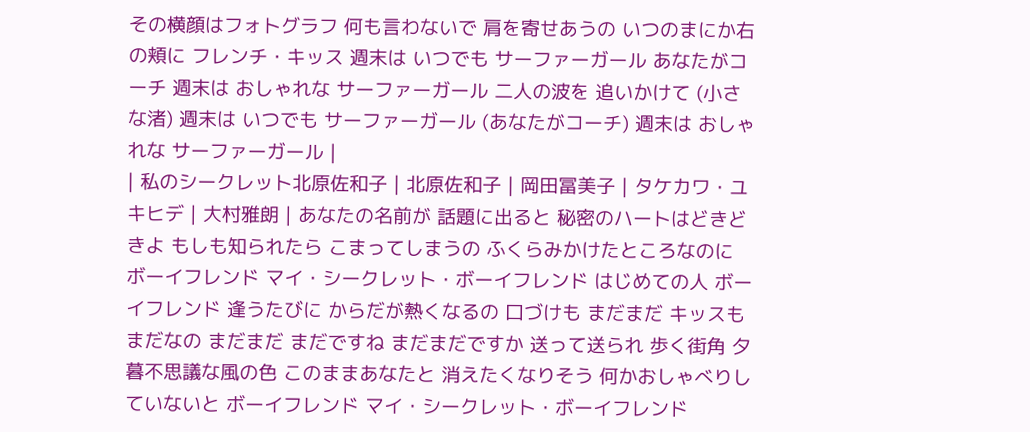その横顔はフォトグラフ 何も言わないで 肩を寄せあうの いつのまにか右の頬に フレンチ・キッス 週末は いつでも サーファーガール あなたがコーチ 週末は おしゃれな サーファーガール 二人の波を 追いかけて (小さな渚) 週末は いつでも サーファーガール (あなたがコーチ) 週末は おしゃれな サーファーガール |
| 私のシークレット北原佐和子 | 北原佐和子 | 岡田冨美子 | タケカワ・ユキヒデ | 大村雅朗 | あなたの名前が 話題に出ると 秘密のハートはどきどきよ もしも知られたら こまってしまうの ふくらみかけたところなのに ボーイフレンド マイ・シークレット・ボーイフレンド はじめての人 ボーイフレンド 逢うたびに からだが熱くなるの 口づけも まだまだ キッスもまだなの まだまだ まだですね まだまだですか 送って送られ 歩く街角 夕暮不思議な風の色 このままあなたと 消えたくなりそう 何かおしゃべりしていないと ボーイフレンド マイ・シークレット・ボーイフレンド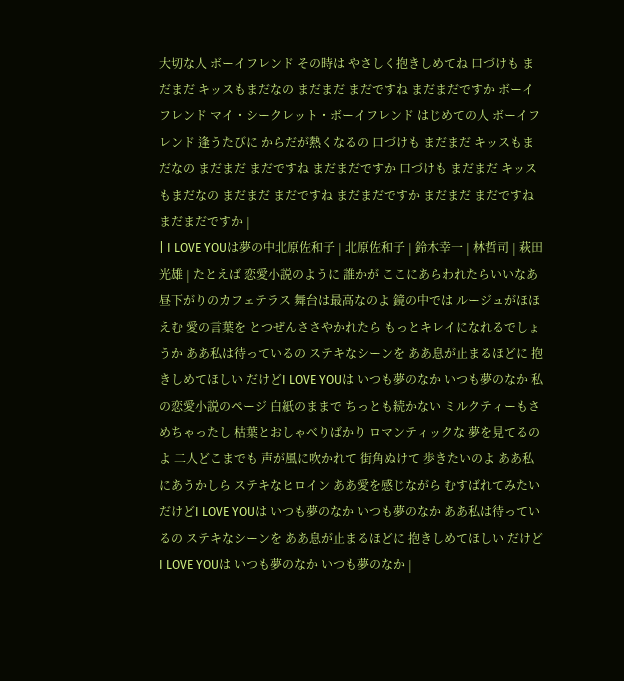大切な人 ボーイフレンド その時は やさしく抱きしめてね 口づけも まだまだ キッスもまだなの まだまだ まだですね まだまだですか ボーイフレンド マイ・シークレット・ボーイフレンド はじめての人 ボーイフレンド 逢うたびに からだが熱くなるの 口づけも まだまだ キッスもまだなの まだまだ まだですね まだまだですか 口づけも まだまだ キッスもまだなの まだまだ まだですね まだまだですか まだまだ まだですね まだまだですか |
| I LOVE YOUは夢の中北原佐和子 | 北原佐和子 | 鈴木幸一 | 林哲司 | 萩田光雄 | たとえば 恋愛小説のように 誰かが ここにあらわれたらいいなあ 昼下がりのカフェテラス 舞台は最高なのよ 鏡の中では ルージュがほほえむ 愛の言葉を とつぜんささやかれたら もっとキレイになれるでしょうか ああ私は待っているの ステキなシーンを ああ息が止まるほどに 抱きしめてほしい だけどI LOVE YOUは いつも夢のなか いつも夢のなか 私の恋愛小説のページ 白紙のままで ちっとも続かない ミルクティーもさめちゃったし 枯葉とおしゃべりばかり ロマンティックな 夢を見てるのよ 二人どこまでも 声が風に吹かれて 街角ぬけて 歩きたいのよ ああ私にあうかしら ステキなヒロイン ああ愛を感じながら むすばれてみたい だけどI LOVE YOUは いつも夢のなか いつも夢のなか ああ私は待っているの ステキなシーンを ああ息が止まるほどに 抱きしめてほしい だけどI LOVE YOUは いつも夢のなか いつも夢のなか |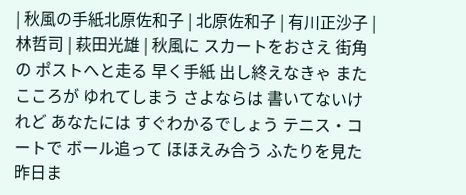| 秋風の手紙北原佐和子 | 北原佐和子 | 有川正沙子 | 林哲司 | 萩田光雄 | 秋風に スカートをおさえ 街角の ポストへと走る 早く手紙 出し終えなきゃ またこころが ゆれてしまう さよならは 書いてないけれど あなたには すぐわかるでしょう テニス・コートで ボール追って ほほえみ合う ふたりを見た 昨日ま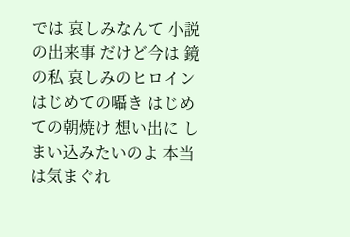では 哀しみなんて 小説の出来事 だけど今は 鏡の私 哀しみのヒロイン はじめての囁き はじめての朝焼け 想い出に しまい込みたいのよ 本当は気まぐれ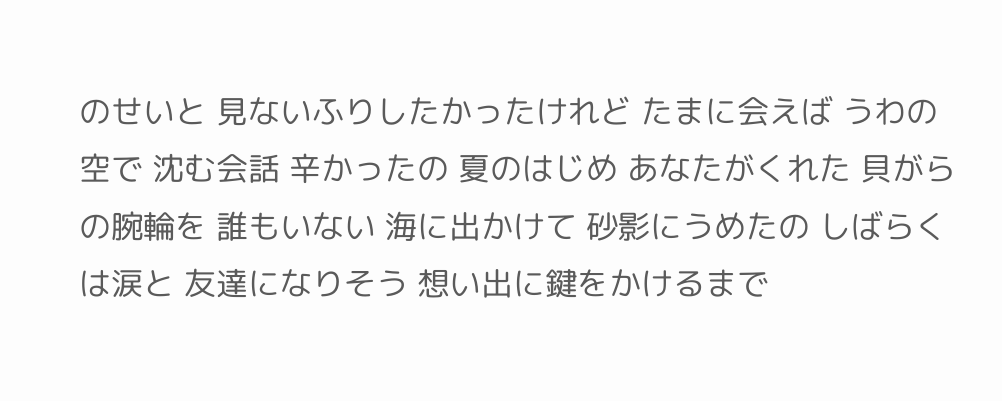のせいと 見ないふりしたかったけれど たまに会えば うわの空で 沈む会話 辛かったの 夏のはじめ あなたがくれた 貝がらの腕輪を 誰もいない 海に出かけて 砂影にうめたの しばらくは涙と 友達になりそう 想い出に鍵をかけるまで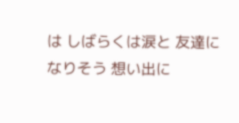は しばらくは涙と 友達になりそう 想い出に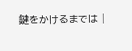鍵をかけるまでは |